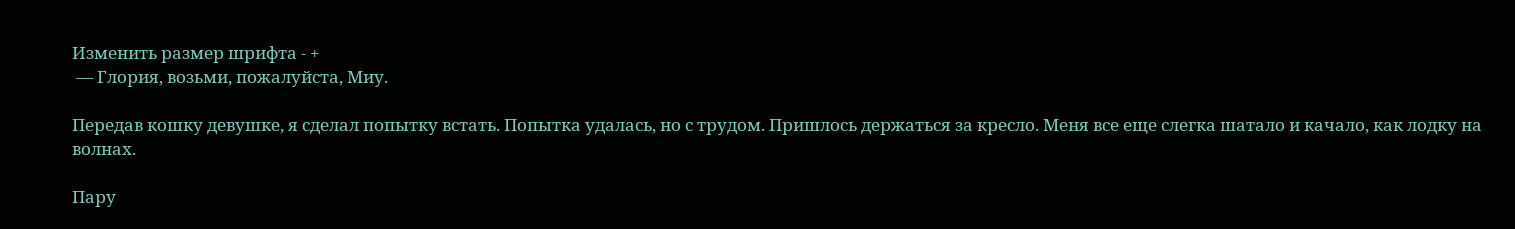Изменить размер шрифта - +
 — Глория, возьми, пожалуйста, Миу.

Передав кошку девушке, я сделал попытку встать. Попытка удалась, но с трудом. Пришлось держаться за кресло. Меня все еще слегка шатало и качало, как лодку на волнах.

Пару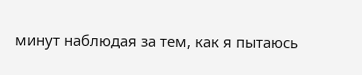минут наблюдая за тем, как я пытаюсь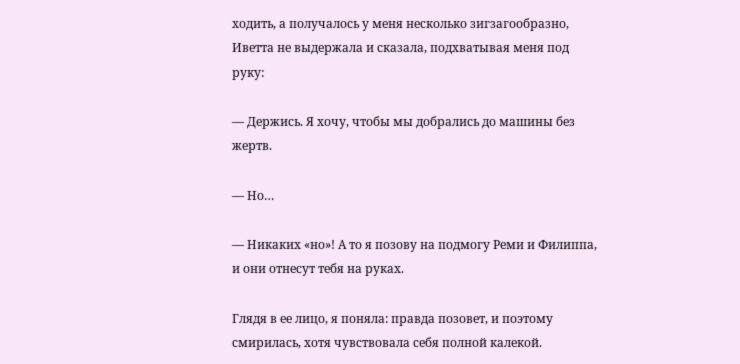ходить, а получалось у меня несколько зигзагообразно, Иветта не выдержала и сказала, подхватывая меня под руку:

— Держись. Я хочу, чтобы мы добрались до машины без жертв.

— Но…

— Никаких «но»! А то я позову на подмогу Реми и Филиппа, и они отнесут тебя на руках.

Глядя в ее лицо, я поняла: правда позовет, и поэтому смирилась, хотя чувствовала себя полной калекой.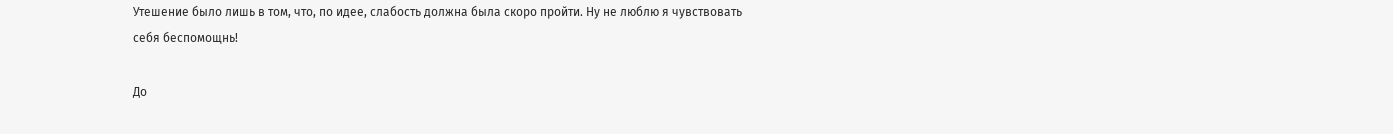Утешение было лишь в том, что, по идее, слабость должна была скоро пройти. Ну не люблю я чувствовать себя беспомощнь!

До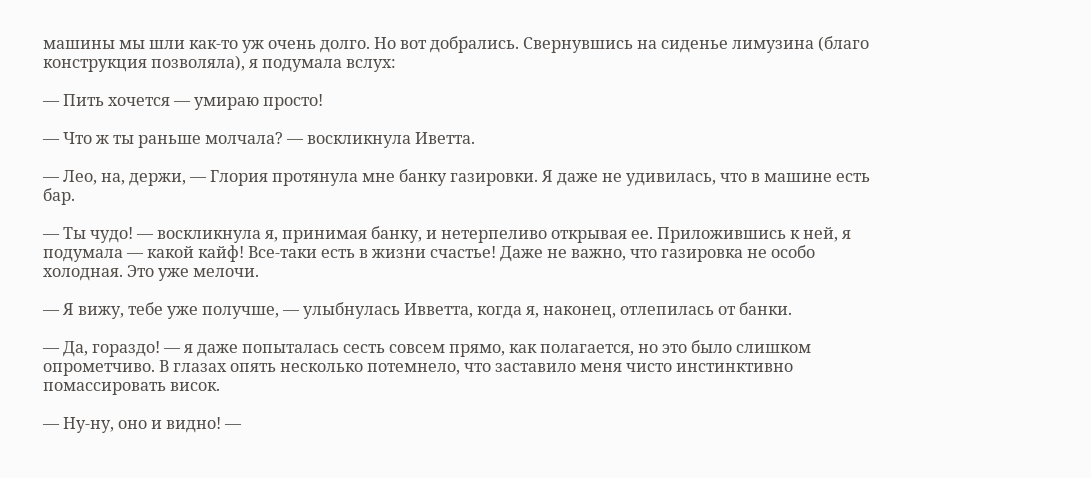машины мы шли как-то уж очень долго. Но вот добрались. Свернувшись на сиденье лимузина (благо конструкция позволяла), я подумала вслух:

— Пить хочется — умираю просто!

— Что ж ты раньше молчала? — воскликнула Иветта.

— Лео, на, держи, — Глория протянула мне банку газировки. Я даже не удивилась, что в машине есть бар.

— Ты чудо! — воскликнула я, принимая банку, и нетерпеливо открывая ее. Приложившись к ней, я подумала — какой кайф! Все-таки есть в жизни счастье! Даже не важно, что газировка не особо холодная. Это уже мелочи.

— Я вижу, тебе уже получше, — улыбнулась Ивветта, когда я, наконец, отлепилась от банки.

— Да, гораздо! — я даже попыталась сесть совсем прямо, как полагается, но это было слишком опрометчиво. В глазах опять несколько потемнело, что заставило меня чисто инстинктивно помассировать висок.

— Ну-ну, оно и видно! —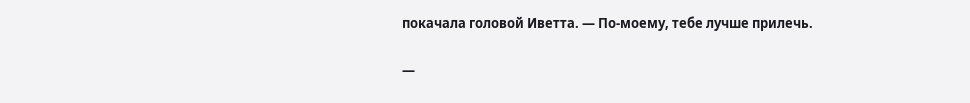покачала головой Иветта. — По-моему, тебе лучше прилечь.

—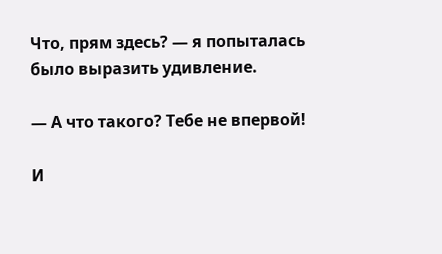Что, прям здесь? — я попыталась было выразить удивление.

— А что такого? Тебе не впервой!

И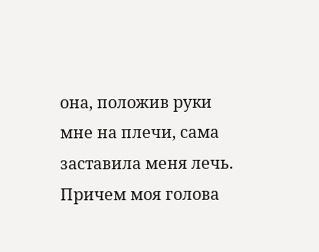она, положив руки мне на плечи, сама заставила меня лечь. Причем моя голова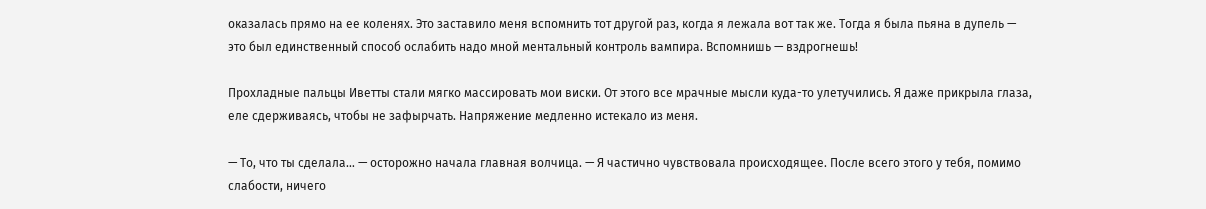оказалась прямо на ее коленях. Это заставило меня вспомнить тот другой раз, когда я лежала вот так же. Тогда я была пьяна в дупель — это был единственный способ ослабить надо мной ментальный контроль вампира. Вспомнишь — вздрогнешь!

Прохладные пальцы Иветты стали мягко массировать мои виски. От этого все мрачные мысли куда-то улетучились. Я даже прикрыла глаза, еле сдерживаясь, чтобы не зафырчать. Напряжение медленно истекало из меня.

— То, что ты сделала… — осторожно начала главная волчица. — Я частично чувствовала происходящее. После всего этого у тебя, помимо слабости, ничего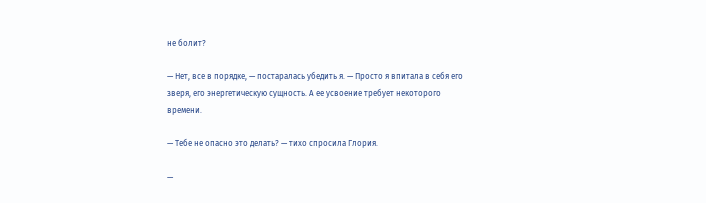не болит?

— Нет, все в порядке, — постаралась убедить я. — Просто я впитала в себя его зверя, его энергетическую сущность. А ее усвоение требует некоторого времени.

— Тебе не опасно это делать? — тихо спросила Глория.

—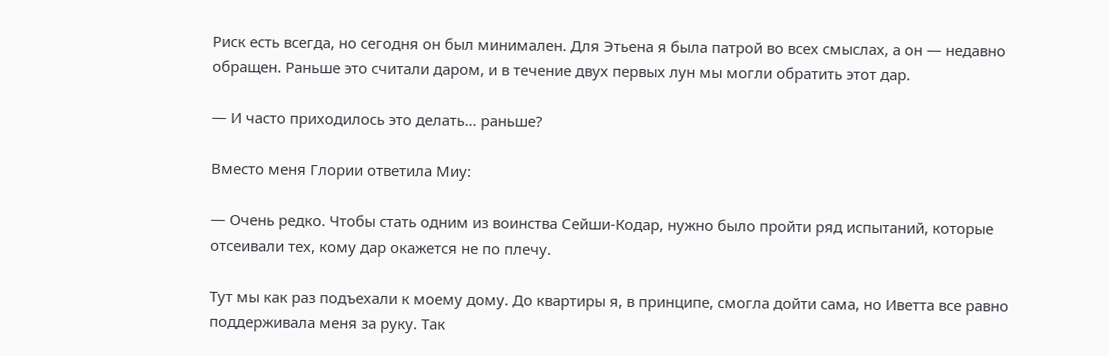Риск есть всегда, но сегодня он был минимален. Для Этьена я была патрой во всех смыслах, а он — недавно обращен. Раньше это считали даром, и в течение двух первых лун мы могли обратить этот дар.

— И часто приходилось это делать… раньше?

Вместо меня Глории ответила Миу:

— Очень редко. Чтобы стать одним из воинства Сейши-Кодар, нужно было пройти ряд испытаний, которые отсеивали тех, кому дар окажется не по плечу.

Тут мы как раз подъехали к моему дому. До квартиры я, в принципе, смогла дойти сама, но Иветта все равно поддерживала меня за руку. Так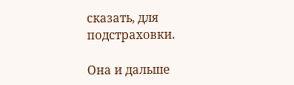сказать, для подстраховки.

Она и дальше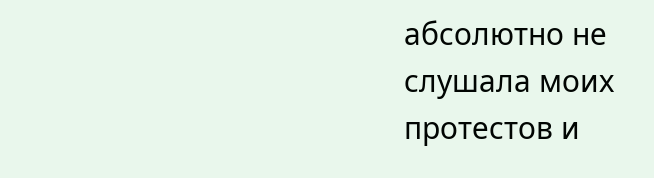абсолютно не слушала моих протестов и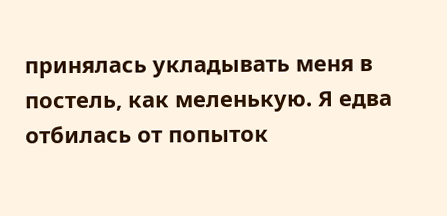принялась укладывать меня в постель, как меленькую. Я едва отбилась от попыток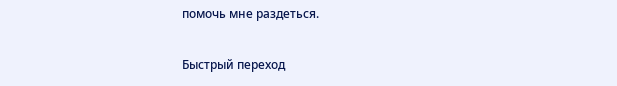помочь мне раздеться.

Быстрый переход